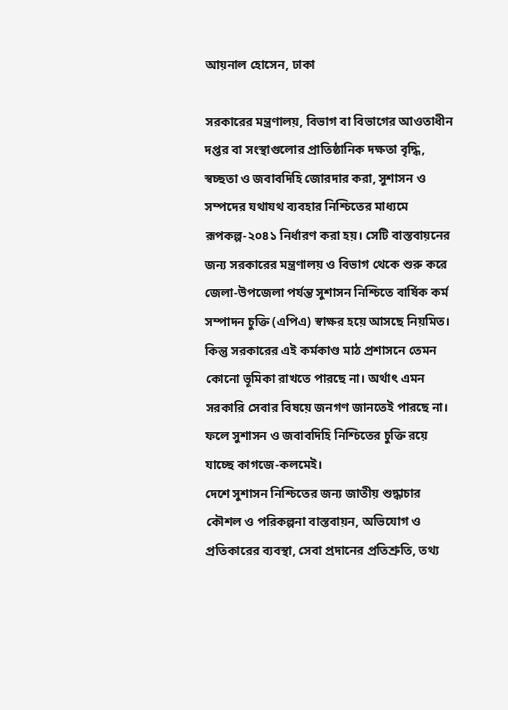আয়নাল হোসেন, ঢাকা

সরকারের মন্ত্রণালয়, বিভাগ বা বিভাগের আওতাধীন দপ্তর বা সংস্থাগুলোর প্রাতিষ্ঠানিক দক্ষতা বৃদ্ধি, স্বচ্ছতা ও জবাবদিহি জোরদার করা, সুশাসন ও সম্পদের যথাযথ ব্যবহার নিশ্চিতের মাধ্যমে রূপকল্প-২০৪১ নির্ধারণ করা হয়। সেটি বাস্তবায়নের জন্য সরকারের মন্ত্রণালয় ও বিভাগ থেকে শুরু করে জেলা-উপজেলা পর্যন্ত সুশাসন নিশ্চিতে বার্ষিক কর্ম সম্পাদন চুক্তি (এপিএ) স্বাক্ষর হয়ে আসছে নিয়মিত। কিন্তু সরকারের এই কর্মকাণ্ড মাঠ প্রশাসনে তেমন কোনো ভূমিকা রাখতে পারছে না। অর্থাৎ এমন সরকারি সেবার বিষয়ে জনগণ জানতেই পারছে না। ফলে সুশাসন ও জবাবদিহি নিশ্চিতের চুক্তি রয়ে যাচ্ছে কাগজে-কলমেই।
দেশে সুশাসন নিশ্চিতের জন্য জাতীয় শুদ্ধাচার কৌশল ও পরিকল্পনা বাস্তবায়ন, অভিযোগ ও প্রতিকারের ব্যবস্থা, সেবা প্রদানের প্রতিশ্রুতি, তথ্য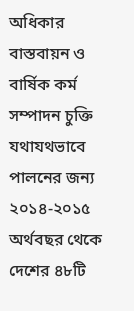অধিকার বাস্তবায়ন ও বার্ষিক কর্ম সম্পাদন চুক্তি যথাযথভাবে পালনের জন্য ২০১৪-২০১৫ অর্থবছর থেকে দেশের ৪৮টি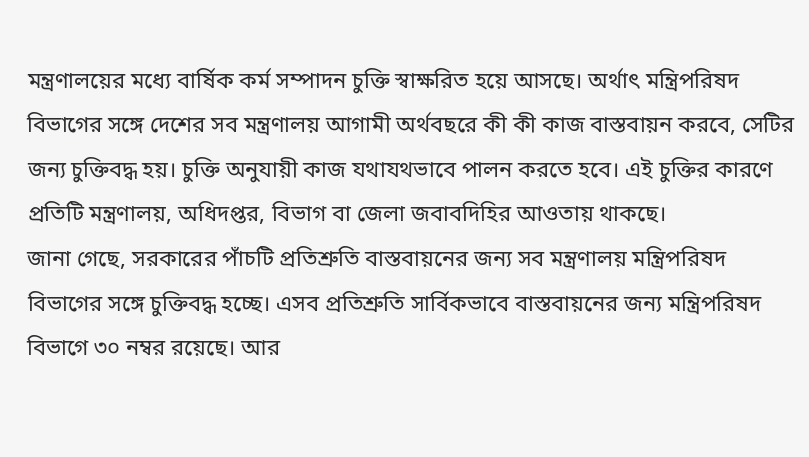মন্ত্রণালয়ের মধ্যে বার্ষিক কর্ম সম্পাদন চুক্তি স্বাক্ষরিত হয়ে আসছে। অর্থাৎ মন্ত্রিপরিষদ বিভাগের সঙ্গে দেশের সব মন্ত্রণালয় আগামী অর্থবছরে কী কী কাজ বাস্তবায়ন করবে, সেটির জন্য চুক্তিবদ্ধ হয়। চুক্তি অনুযায়ী কাজ যথাযথভাবে পালন করতে হবে। এই চুক্তির কারণে প্রতিটি মন্ত্রণালয়, অধিদপ্তর, বিভাগ বা জেলা জবাবদিহির আওতায় থাকছে।
জানা গেছে, সরকারের পাঁচটি প্রতিশ্রুতি বাস্তবায়নের জন্য সব মন্ত্রণালয় মন্ত্রিপরিষদ বিভাগের সঙ্গে চুক্তিবদ্ধ হচ্ছে। এসব প্রতিশ্রুতি সার্বিকভাবে বাস্তবায়নের জন্য মন্ত্রিপরিষদ বিভাগে ৩০ নম্বর রয়েছে। আর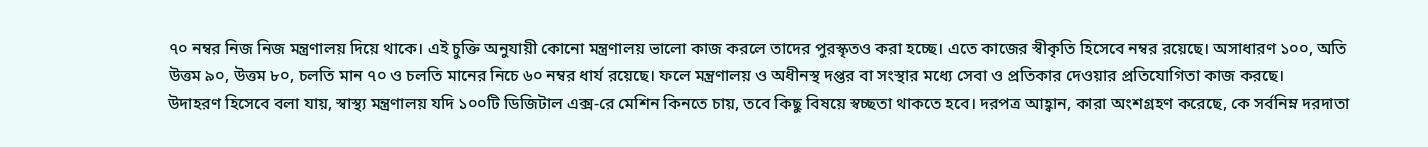৭০ নম্বর নিজ নিজ মন্ত্রণালয় দিয়ে থাকে। এই চুক্তি অনুযায়ী কোনো মন্ত্রণালয় ভালো কাজ করলে তাদের পুরস্কৃতও করা হচ্ছে। এতে কাজের স্বীকৃতি হিসেবে নম্বর রয়েছে। অসাধারণ ১০০, অতি উত্তম ৯০, উত্তম ৮০, চলতি মান ৭০ ও চলতি মানের নিচে ৬০ নম্বর ধার্য রয়েছে। ফলে মন্ত্রণালয় ও অধীনস্থ দপ্তর বা সংস্থার মধ্যে সেবা ও প্রতিকার দেওয়ার প্রতিযোগিতা কাজ করছে।
উদাহরণ হিসেবে বলা যায়, স্বাস্থ্য মন্ত্রণালয় যদি ১০০টি ডিজিটাল এক্স-রে মেশিন কিনতে চায়, তবে কিছু বিষয়ে স্বচ্ছতা থাকতে হবে। দরপত্র আহ্বান, কারা অংশগ্রহণ করেছে, কে সর্বনিম্ন দরদাতা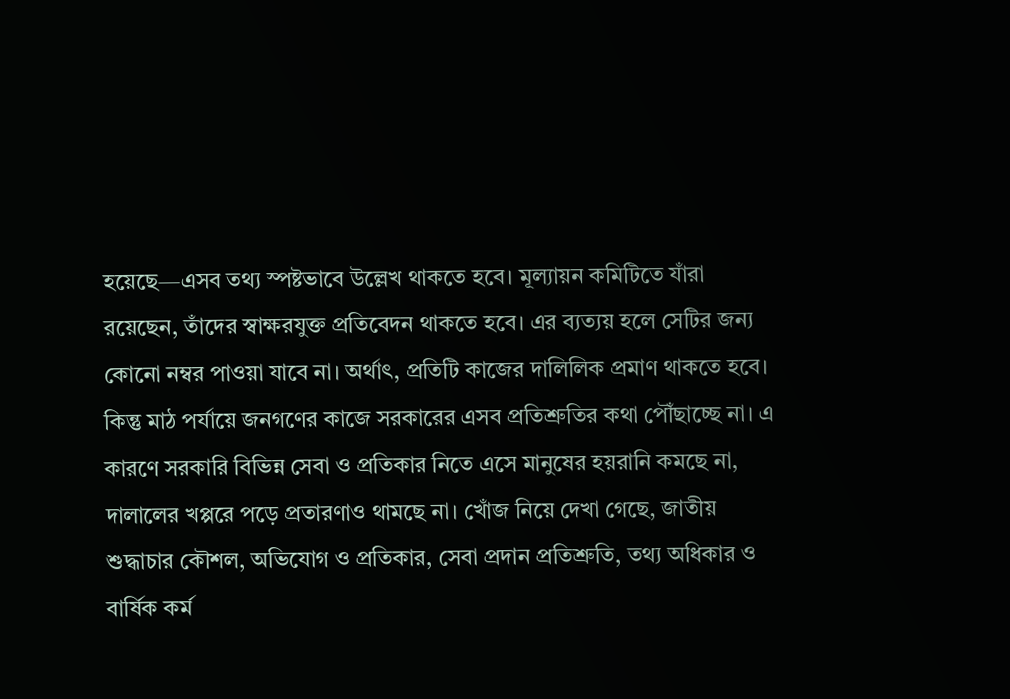হয়েছে—এসব তথ্য স্পষ্টভাবে উল্লেখ থাকতে হবে। মূল্যায়ন কমিটিতে যাঁরা রয়েছেন, তাঁদের স্বাক্ষরযুক্ত প্রতিবেদন থাকতে হবে। এর ব্যত্যয় হলে সেটির জন্য কোনো নম্বর পাওয়া যাবে না। অর্থাৎ, প্রতিটি কাজের দালিলিক প্রমাণ থাকতে হবে।
কিন্তু মাঠ পর্যায়ে জনগণের কাজে সরকারের এসব প্রতিশ্রুতির কথা পৌঁছাচ্ছে না। এ কারণে সরকারি বিভিন্ন সেবা ও প্রতিকার নিতে এসে মানুষের হয়রানি কমছে না, দালালের খপ্পরে পড়ে প্রতারণাও থামছে না। খোঁজ নিয়ে দেখা গেছে, জাতীয় শুদ্ধাচার কৌশল, অভিযোগ ও প্রতিকার, সেবা প্রদান প্রতিশ্রুতি, তথ্য অধিকার ও বার্ষিক কর্ম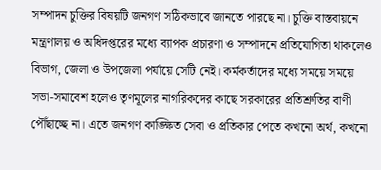সম্পাদন চুক্তির বিষয়টি জনগণ সঠিকভাবে জানতে পারছে না। চুক্তি বাস্তবায়নে মন্ত্রণালয় ও অধিদপ্তরের মধ্যে ব্যাপক প্রচারণা ও সম্পাদনে প্রতিযোগিতা থাকলেও বিভাগ, জেলা ও উপজেলা পর্যায়ে সেটি নেই। কর্মকর্তাদের মধ্যে সময়ে সময়ে সভা-সমাবেশ হলেও তৃণমূলের নাগরিকদের কাছে সরকারের প্রতিশ্রুতির বাণী পৌঁছাচ্ছে না। এতে জনগণ কাঙ্ক্ষিত সেবা ও প্রতিকার পেতে কখনো অর্থ, কখনো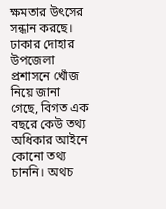ক্ষমতার উৎসের সন্ধান করছে।
ঢাকার দোহার উপজেলা প্রশাসনে খোঁজ নিয়ে জানা গেছে, বিগত এক বছরে কেউ তথ্য অধিকার আইনে কোনো তথ্য চাননি। অথচ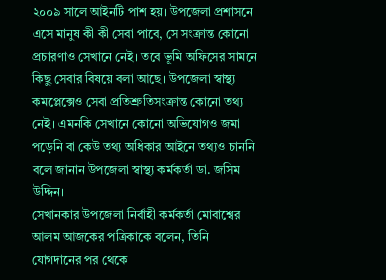২০০৯ সালে আইনটি পাশ হয়। উপজেলা প্রশাসনে এসে মানুষ কী কী সেবা পাবে, সে সংক্রান্ত কোনো প্রচারণাও সেখানে নেই। তবে ভূমি অফিসের সামনে কিছু সেবার বিষয়ে বলা আছে। উপজেলা স্বাস্থ্য কমপ্লেক্সেও সেবা প্রতিশ্রুতিসংক্রান্ত কোনো তথ্য নেই। এমনকি সেখানে কোনো অভিযোগও জমা পড়েনি বা কেউ তথ্য অধিকার আইনে তথ্যও চাননি বলে জানান উপজেলা স্বাস্থ্য কর্মকর্তা ডা. জসিম উদ্দিন।
সেখানকার উপজেলা নির্বাহী কর্মকর্তা মোবাশ্বের আলম আজকের পত্রিকাকে বলেন, তিনি যোগদানের পর থেকে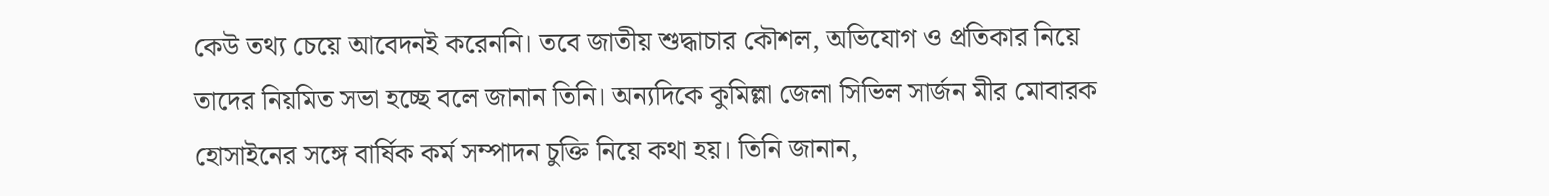কেউ তথ্য চেয়ে আবেদনই করেননি। তবে জাতীয় শুদ্ধাচার কৌশল, অভিযোগ ও প্রতিকার নিয়ে তাদের নিয়মিত সভা হচ্ছে বলে জানান তিনি। অন্যদিকে কুমিল্লা জেলা সিভিল সার্জন মীর মোবারক হোসাইনের সঙ্গে বার্ষিক কর্ম সম্পাদন চুক্তি নিয়ে কথা হয়। তিনি জানান,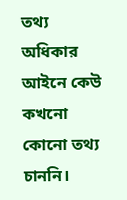তথ্য অধিকার আইনে কেউ কখনো কোনো তথ্য চাননি।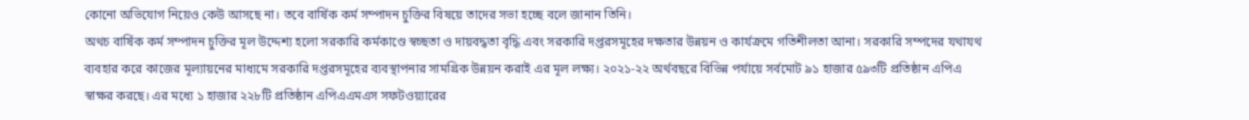কোনো অভিযোগ নিয়েও কেউ আসছে না। তবে বার্ষিক কর্ম সম্পাদন চুক্তির বিষয়ে তাদের সভা হচ্ছে বলে জানান তিনি।
অথচ বার্ষিক কর্ম সম্পাদন চুক্তির মূল উদ্দেশ্য হলো সরকারি কর্মকাণ্ডে স্বচ্ছতা ও দায়বদ্ধতা বৃদ্ধি এবং সরকারি দপ্তরসমূহের দক্ষতার উন্নয়ন ও কার্যক্রমে গতিশীলতা আনা। সরকারি সম্পদের যথাযথ ব্যবহার করে কাজের মূল্যায়নের মাধ্যমে সরকারি দপ্তরসমূহের ব্যবস্থাপনার সামগ্রিক উন্নয়ন করাই এর মূল লক্ষ্য। ২০২১-২২ অর্থবছরে বিভিন্ন পর্যায়ে সর্বমোট ৯১ হাজার ৫৯৩টি প্রতিষ্ঠান এপিএ স্বাক্ষর করছে। এর মধ্যে ১ হাজার ২২৮টি প্রতিষ্ঠান এপিএএমএস সফটওয়্যারের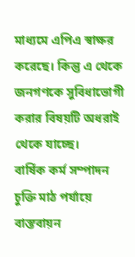মাধ্যমে এপিএ স্বাক্ষর করেছে। কিন্তু এ থেকে জনগণকে সুবিধাভোগী করার বিষয়টি অধরাই থেকে যাচ্ছে।
বার্ষিক কর্ম সম্পাদন চুক্তি মাঠ পর্যায়ে বাস্তবায়ন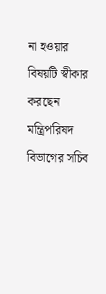না হওয়ার বিষয়টি স্বীকার করছেন মন্ত্রিপরিষদ বিভাগের সচিব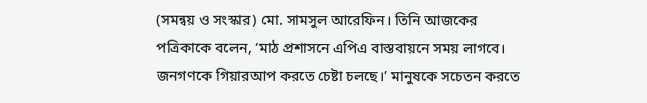(সমন্বয় ও সংস্কার) মো. সামসুল আরেফিন। তিনি আজকের পত্রিকাকে বলেন, ‘মাঠ প্রশাসনে এপিএ বাস্তবায়নে সময় লাগবে। জনগণকে গিয়ারআপ করতে চেষ্টা চলছে।’ মানুষকে সচেতন করতে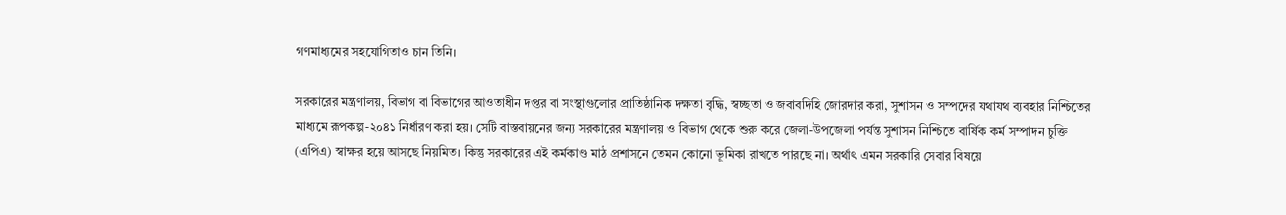গণমাধ্যমের সহযোগিতাও চান তিনি।

সরকারের মন্ত্রণালয়, বিভাগ বা বিভাগের আওতাধীন দপ্তর বা সংস্থাগুলোর প্রাতিষ্ঠানিক দক্ষতা বৃদ্ধি, স্বচ্ছতা ও জবাবদিহি জোরদার করা, সুশাসন ও সম্পদের যথাযথ ব্যবহার নিশ্চিতের মাধ্যমে রূপকল্প-২০৪১ নির্ধারণ করা হয়। সেটি বাস্তবায়নের জন্য সরকারের মন্ত্রণালয় ও বিভাগ থেকে শুরু করে জেলা-উপজেলা পর্যন্ত সুশাসন নিশ্চিতে বার্ষিক কর্ম সম্পাদন চুক্তি (এপিএ) স্বাক্ষর হয়ে আসছে নিয়মিত। কিন্তু সরকারের এই কর্মকাণ্ড মাঠ প্রশাসনে তেমন কোনো ভূমিকা রাখতে পারছে না। অর্থাৎ এমন সরকারি সেবার বিষয়ে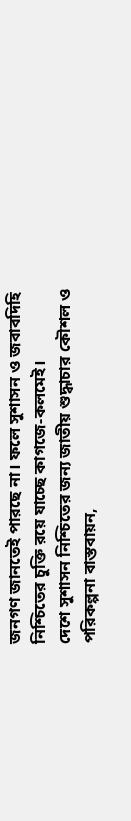জনগণ জানতেই পারছে না। ফলে সুশাসন ও জবাবদিহি নিশ্চিতের চুক্তি রয়ে যাচ্ছে কাগজে-কলমেই।
দেশে সুশাসন নিশ্চিতের জন্য জাতীয় শুদ্ধাচার কৌশল ও পরিকল্পনা বাস্তবায়ন,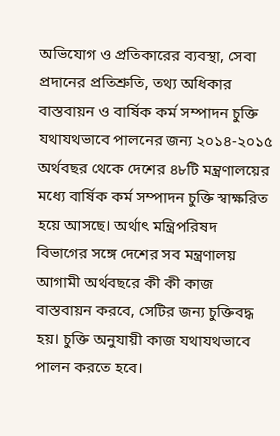অভিযোগ ও প্রতিকারের ব্যবস্থা, সেবা প্রদানের প্রতিশ্রুতি, তথ্য অধিকার বাস্তবায়ন ও বার্ষিক কর্ম সম্পাদন চুক্তি যথাযথভাবে পালনের জন্য ২০১৪-২০১৫ অর্থবছর থেকে দেশের ৪৮টি মন্ত্রণালয়ের মধ্যে বার্ষিক কর্ম সম্পাদন চুক্তি স্বাক্ষরিত হয়ে আসছে। অর্থাৎ মন্ত্রিপরিষদ বিভাগের সঙ্গে দেশের সব মন্ত্রণালয় আগামী অর্থবছরে কী কী কাজ বাস্তবায়ন করবে, সেটির জন্য চুক্তিবদ্ধ হয়। চুক্তি অনুযায়ী কাজ যথাযথভাবে পালন করতে হবে।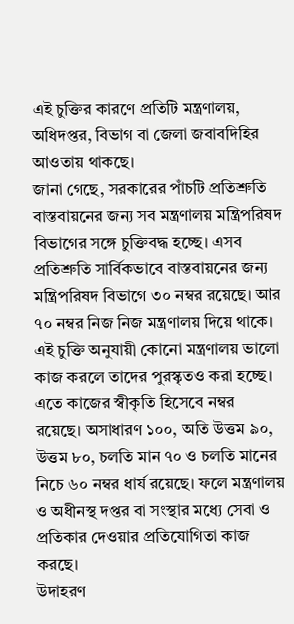এই চুক্তির কারণে প্রতিটি মন্ত্রণালয়, অধিদপ্তর, বিভাগ বা জেলা জবাবদিহির আওতায় থাকছে।
জানা গেছে, সরকারের পাঁচটি প্রতিশ্রুতি বাস্তবায়নের জন্য সব মন্ত্রণালয় মন্ত্রিপরিষদ বিভাগের সঙ্গে চুক্তিবদ্ধ হচ্ছে। এসব প্রতিশ্রুতি সার্বিকভাবে বাস্তবায়নের জন্য মন্ত্রিপরিষদ বিভাগে ৩০ নম্বর রয়েছে। আর ৭০ নম্বর নিজ নিজ মন্ত্রণালয় দিয়ে থাকে। এই চুক্তি অনুযায়ী কোনো মন্ত্রণালয় ভালো কাজ করলে তাদের পুরস্কৃতও করা হচ্ছে। এতে কাজের স্বীকৃতি হিসেবে নম্বর রয়েছে। অসাধারণ ১০০, অতি উত্তম ৯০, উত্তম ৮০, চলতি মান ৭০ ও চলতি মানের নিচে ৬০ নম্বর ধার্য রয়েছে। ফলে মন্ত্রণালয় ও অধীনস্থ দপ্তর বা সংস্থার মধ্যে সেবা ও প্রতিকার দেওয়ার প্রতিযোগিতা কাজ করছে।
উদাহরণ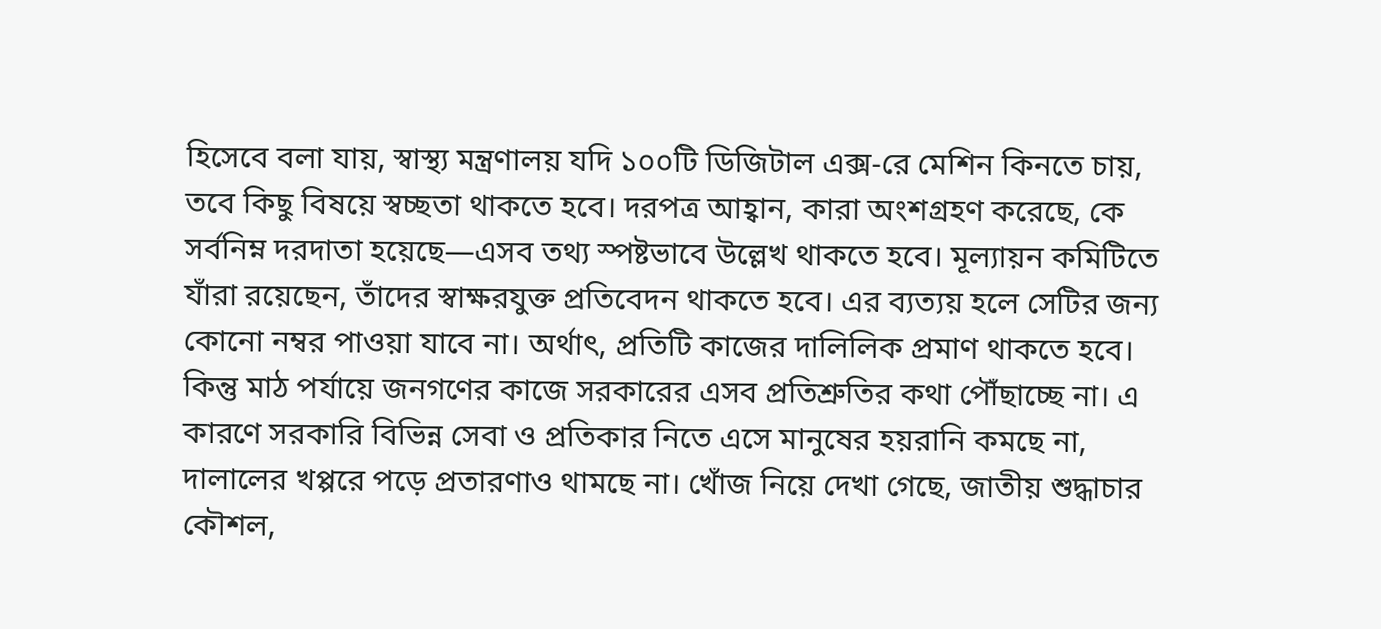হিসেবে বলা যায়, স্বাস্থ্য মন্ত্রণালয় যদি ১০০টি ডিজিটাল এক্স-রে মেশিন কিনতে চায়, তবে কিছু বিষয়ে স্বচ্ছতা থাকতে হবে। দরপত্র আহ্বান, কারা অংশগ্রহণ করেছে, কে সর্বনিম্ন দরদাতা হয়েছে—এসব তথ্য স্পষ্টভাবে উল্লেখ থাকতে হবে। মূল্যায়ন কমিটিতে যাঁরা রয়েছেন, তাঁদের স্বাক্ষরযুক্ত প্রতিবেদন থাকতে হবে। এর ব্যত্যয় হলে সেটির জন্য কোনো নম্বর পাওয়া যাবে না। অর্থাৎ, প্রতিটি কাজের দালিলিক প্রমাণ থাকতে হবে।
কিন্তু মাঠ পর্যায়ে জনগণের কাজে সরকারের এসব প্রতিশ্রুতির কথা পৌঁছাচ্ছে না। এ কারণে সরকারি বিভিন্ন সেবা ও প্রতিকার নিতে এসে মানুষের হয়রানি কমছে না, দালালের খপ্পরে পড়ে প্রতারণাও থামছে না। খোঁজ নিয়ে দেখা গেছে, জাতীয় শুদ্ধাচার কৌশল,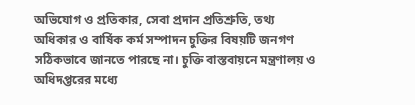অভিযোগ ও প্রতিকার, সেবা প্রদান প্রতিশ্রুতি, তথ্য অধিকার ও বার্ষিক কর্ম সম্পাদন চুক্তির বিষয়টি জনগণ সঠিকভাবে জানতে পারছে না। চুক্তি বাস্তবায়নে মন্ত্রণালয় ও অধিদপ্তরের মধ্যে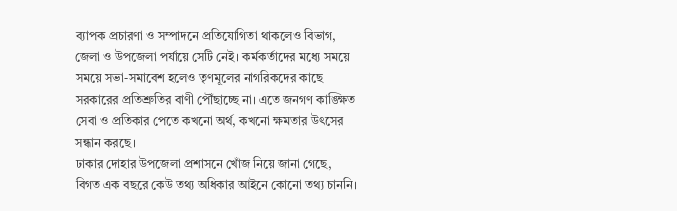ব্যাপক প্রচারণা ও সম্পাদনে প্রতিযোগিতা থাকলেও বিভাগ, জেলা ও উপজেলা পর্যায়ে সেটি নেই। কর্মকর্তাদের মধ্যে সময়ে সময়ে সভা-সমাবেশ হলেও তৃণমূলের নাগরিকদের কাছে সরকারের প্রতিশ্রুতির বাণী পৌঁছাচ্ছে না। এতে জনগণ কাঙ্ক্ষিত সেবা ও প্রতিকার পেতে কখনো অর্থ, কখনো ক্ষমতার উৎসের সন্ধান করছে।
ঢাকার দোহার উপজেলা প্রশাসনে খোঁজ নিয়ে জানা গেছে, বিগত এক বছরে কেউ তথ্য অধিকার আইনে কোনো তথ্য চাননি।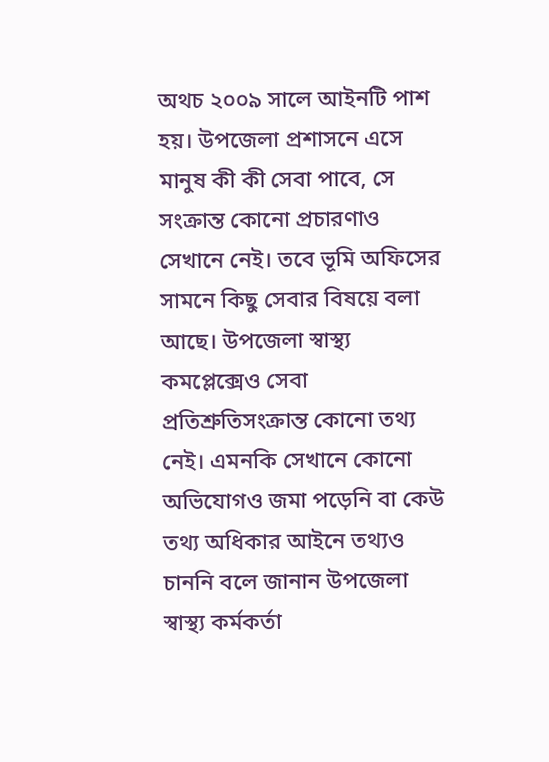অথচ ২০০৯ সালে আইনটি পাশ হয়। উপজেলা প্রশাসনে এসে মানুষ কী কী সেবা পাবে, সে সংক্রান্ত কোনো প্রচারণাও সেখানে নেই। তবে ভূমি অফিসের সামনে কিছু সেবার বিষয়ে বলা আছে। উপজেলা স্বাস্থ্য কমপ্লেক্সেও সেবা প্রতিশ্রুতিসংক্রান্ত কোনো তথ্য নেই। এমনকি সেখানে কোনো অভিযোগও জমা পড়েনি বা কেউ তথ্য অধিকার আইনে তথ্যও চাননি বলে জানান উপজেলা স্বাস্থ্য কর্মকর্তা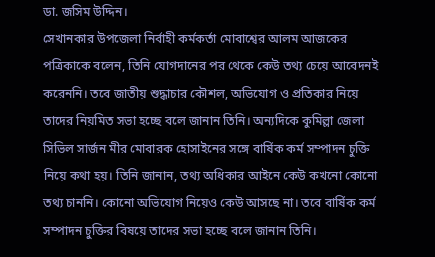ডা. জসিম উদ্দিন।
সেখানকার উপজেলা নির্বাহী কর্মকর্তা মোবাশ্বের আলম আজকের পত্রিকাকে বলেন, তিনি যোগদানের পর থেকে কেউ তথ্য চেয়ে আবেদনই করেননি। তবে জাতীয় শুদ্ধাচার কৌশল, অভিযোগ ও প্রতিকার নিয়ে তাদের নিয়মিত সভা হচ্ছে বলে জানান তিনি। অন্যদিকে কুমিল্লা জেলা সিভিল সার্জন মীর মোবারক হোসাইনের সঙ্গে বার্ষিক কর্ম সম্পাদন চুক্তি নিয়ে কথা হয়। তিনি জানান, তথ্য অধিকার আইনে কেউ কখনো কোনো তথ্য চাননি। কোনো অভিযোগ নিয়েও কেউ আসছে না। তবে বার্ষিক কর্ম সম্পাদন চুক্তির বিষয়ে তাদের সভা হচ্ছে বলে জানান তিনি।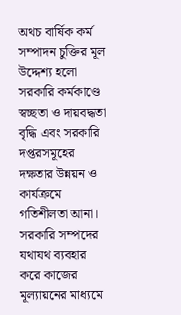অথচ বার্ষিক কর্ম সম্পাদন চুক্তির মূল উদ্দেশ্য হলো সরকারি কর্মকাণ্ডে স্বচ্ছতা ও দায়বদ্ধতা বৃদ্ধি এবং সরকারি দপ্তরসমূহের দক্ষতার উন্নয়ন ও কার্যক্রমে গতিশীলতা আনা। সরকারি সম্পদের যথাযথ ব্যবহার করে কাজের মূল্যায়নের মাধ্যমে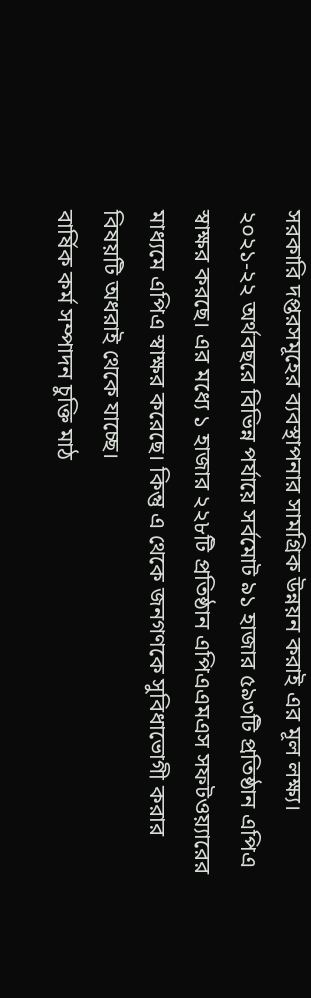সরকারি দপ্তরসমূহের ব্যবস্থাপনার সামগ্রিক উন্নয়ন করাই এর মূল লক্ষ্য। ২০২১-২২ অর্থবছরে বিভিন্ন পর্যায়ে সর্বমোট ৯১ হাজার ৫৯৩টি প্রতিষ্ঠান এপিএ স্বাক্ষর করছে। এর মধ্যে ১ হাজার ২২৮টি প্রতিষ্ঠান এপিএএমএস সফটওয়্যারের মাধ্যমে এপিএ স্বাক্ষর করেছে। কিন্তু এ থেকে জনগণকে সুবিধাভোগী করার বিষয়টি অধরাই থেকে যাচ্ছে।
বার্ষিক কর্ম সম্পাদন চুক্তি মাঠ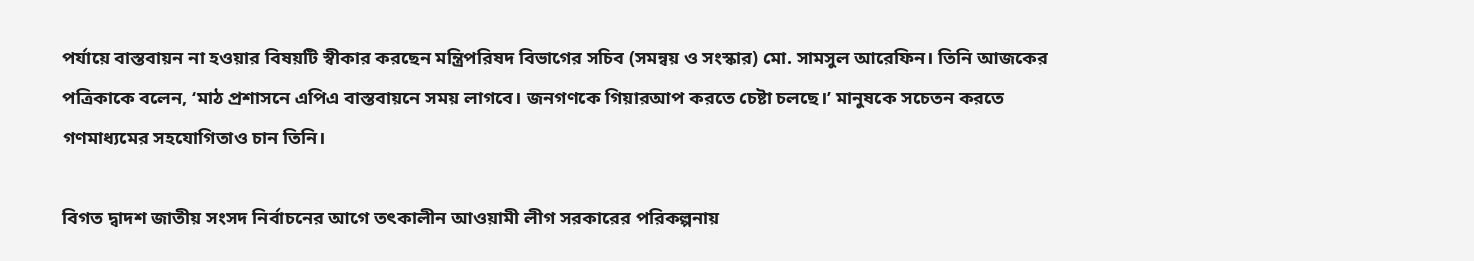পর্যায়ে বাস্তবায়ন না হওয়ার বিষয়টি স্বীকার করছেন মন্ত্রিপরিষদ বিভাগের সচিব (সমন্বয় ও সংস্কার) মো. সামসুল আরেফিন। তিনি আজকের পত্রিকাকে বলেন, ‘মাঠ প্রশাসনে এপিএ বাস্তবায়নে সময় লাগবে। জনগণকে গিয়ারআপ করতে চেষ্টা চলছে।’ মানুষকে সচেতন করতে গণমাধ্যমের সহযোগিতাও চান তিনি।

বিগত দ্বাদশ জাতীয় সংসদ নির্বাচনের আগে তৎকালীন আওয়ামী লীগ সরকারের পরিকল্পনায়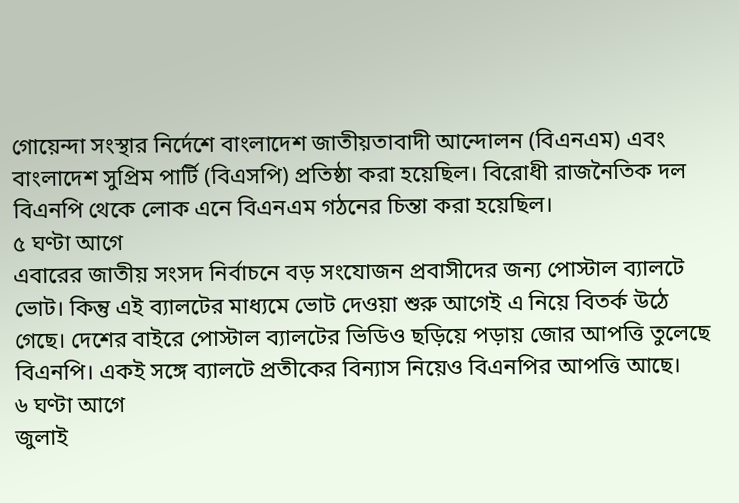গোয়েন্দা সংস্থার নির্দেশে বাংলাদেশ জাতীয়তাবাদী আন্দোলন (বিএনএম) এবং বাংলাদেশ সুপ্রিম পার্টি (বিএসপি) প্রতিষ্ঠা করা হয়েছিল। বিরোধী রাজনৈতিক দল বিএনপি থেকে লোক এনে বিএনএম গঠনের চিন্তা করা হয়েছিল।
৫ ঘণ্টা আগে
এবারের জাতীয় সংসদ নির্বাচনে বড় সংযোজন প্রবাসীদের জন্য পোস্টাল ব্যালটে ভোট। কিন্তু এই ব্যালটের মাধ্যমে ভোট দেওয়া শুরু আগেই এ নিয়ে বিতর্ক উঠে গেছে। দেশের বাইরে পোস্টাল ব্যালটের ভিডিও ছড়িয়ে পড়ায় জোর আপত্তি তুলেছে বিএনপি। একই সঙ্গে ব্যালটে প্রতীকের বিন্যাস নিয়েও বিএনপির আপত্তি আছে।
৬ ঘণ্টা আগে
জুলাই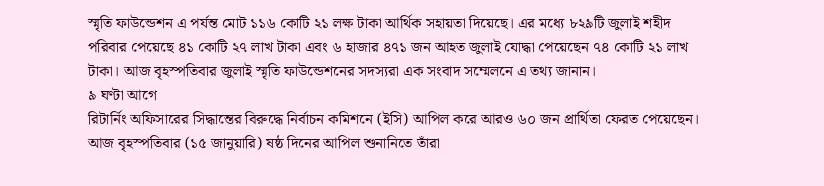স্মৃতি ফাউন্ডেশন এ পর্যন্ত মোট ১১৬ কোটি ২১ লক্ষ টাকা আর্থিক সহায়তা দিয়েছে। এর মধ্যে ৮২৯টি জুলাই শহীদ পরিবার পেয়েছে ৪১ কোটি ২৭ লাখ টাকা এবং ৬ হাজার ৪৭১ জন আহত জুলাই যোদ্ধা পেয়েছেন ৭৪ কোটি ২১ লাখ টাকা। আজ বৃহস্পতিবার জুলাই স্মৃতি ফাউন্ডেশনের সদস্যরা এক সংবাদ সম্মেলনে এ তথ্য জানান।
৯ ঘণ্টা আগে
রিটার্নিং অফিসারের সিদ্ধান্তের বিরুদ্ধে নির্বাচন কমিশনে (ইসি) আপিল করে আরও ৬০ জন প্রার্থিতা ফেরত পেয়েছেন। আজ বৃহস্পতিবার (১৫ জানুয়ারি) ষষ্ঠ দিনের আপিল শুনানিতে তাঁরা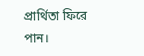প্রার্থিতা ফিরে পান।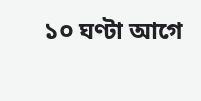১০ ঘণ্টা আগে